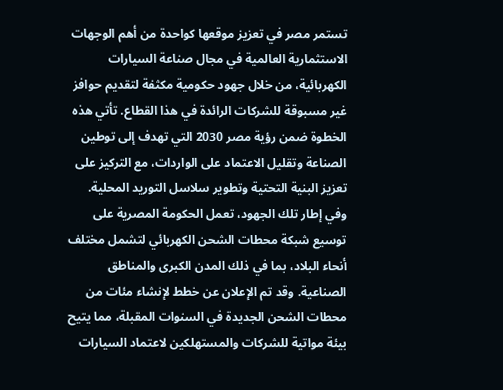تستمر مصر في تعزيز موقعها كواحدة من أهم الوجهات الاستثمارية العالمية في مجال صناعة السيارات الكهربائية، من خلال جهود حكومية مكثفة لتقديم حوافز غير مسبوقة للشركات الرائدة في هذا القطاع. تأتي هذه الخطوة ضمن رؤية مصر 2030 التي تهدف إلى توطين الصناعة وتقليل الاعتماد على الواردات، مع التركيز على تعزيز البنية التحتية وتطوير سلاسل التوريد المحلية.
وفي إطار تلك الجهود، تعمل الحكومة المصرية على توسيع شبكة محطات الشحن الكهربائي لتشمل مختلف أنحاء البلاد، بما في ذلك المدن الكبرى والمناطق الصناعية. وقد تم الإعلان عن خطط لإنشاء مئات من محطات الشحن الجديدة في السنوات المقبلة، مما يتيح بيئة مواتية للشركات والمستهلكين لاعتماد السيارات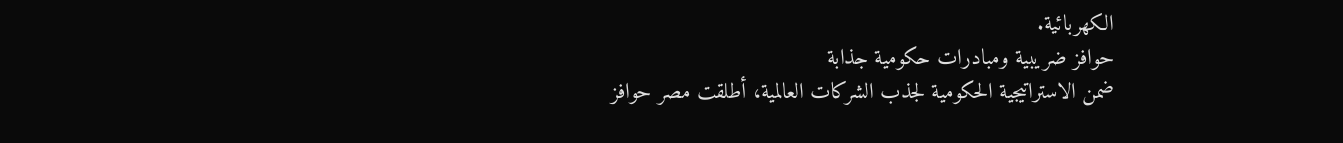الكهربائية.
حوافز ضريبية ومبادرات حكومية جذابة
ضمن الاستراتيجية الحكومية لجذب الشركات العالمية، أطلقت مصر حوافز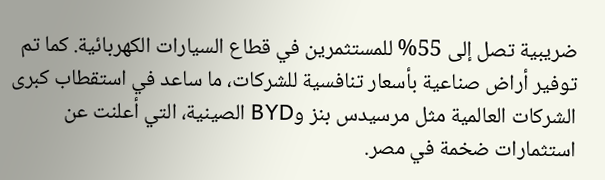ضريبية تصل إلى 55% للمستثمرين في قطاع السيارات الكهربائية. كما تم توفير أراض صناعية بأسعار تنافسية للشركات، ما ساعد في استقطاب كبرى الشركات العالمية مثل مرسيدس بنز وBYD الصينية، التي أعلنت عن استثمارات ضخمة في مصر.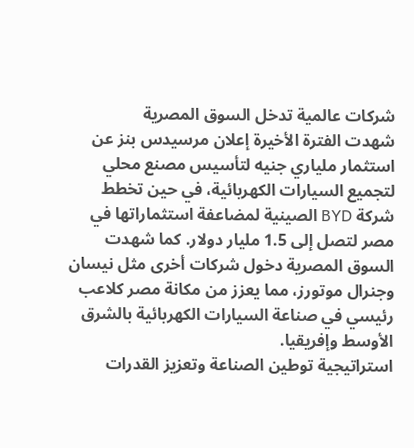شركات عالمية تدخل السوق المصرية
شهدت الفترة الأخيرة إعلان مرسيدس بنز عن استثمار ملياري جنيه لتأسيس مصنع محلي لتجميع السيارات الكهربائية، في حين تخطط شركة BYD الصينية لمضاعفة استثماراتها في مصر لتصل إلى 1.5 مليار دولار. كما شهدت السوق المصرية دخول شركات أخرى مثل نيسان وجنرال موتورز، مما يعزز من مكانة مصر كلاعب رئيسي في صناعة السيارات الكهربائية بالشرق الأوسط وإفريقيا.
استراتيجية توطين الصناعة وتعزيز القدرات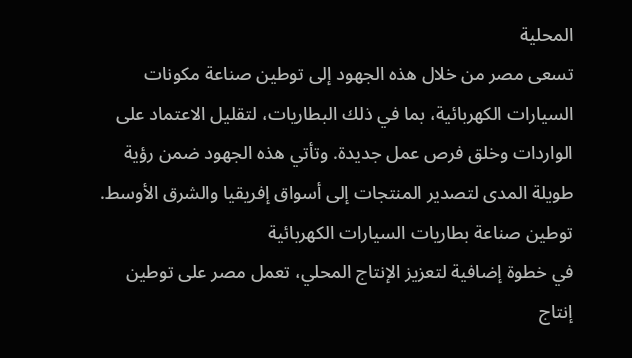المحلية
تسعى مصر من خلال هذه الجهود إلى توطين صناعة مكونات السيارات الكهربائية، بما في ذلك البطاريات، لتقليل الاعتماد على الواردات وخلق فرص عمل جديدة. وتأتي هذه الجهود ضمن رؤية طويلة المدى لتصدير المنتجات إلى أسواق إفريقيا والشرق الأوسط.
توطين صناعة بطاريات السيارات الكهربائية
في خطوة إضافية لتعزيز الإنتاج المحلي، تعمل مصر على توطين إنتاج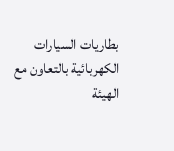بطاريات السيارات الكهربائية بالتعاون مع الهيئة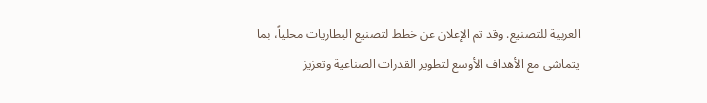العربية للتصنيع. وقد تم الإعلان عن خطط لتصنيع البطاريات محلياً، بما يتماشى مع الأهداف الأوسع لتطوير القدرات الصناعية وتعزيز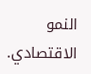النمو الاقتصادي.